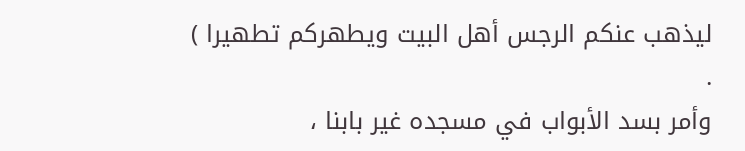ليذهب عنكم الرجس أهل البيت ويطهركم تطهيرا ) .
وأمر بسد الأبواب في مسجده غير بابنا ،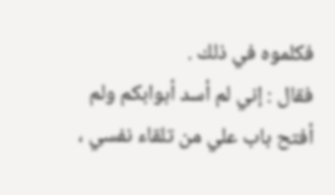فكلموه في ذلك .
فقال : إني لم أسد أبوابكم ولم أفتح باب علي من تلقاء نفسي ،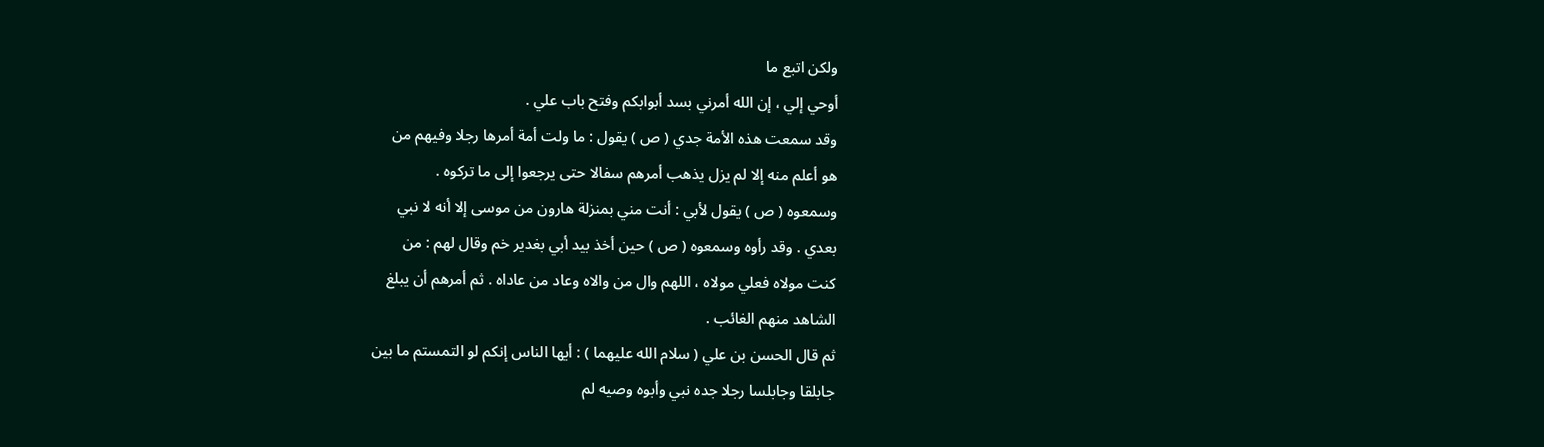ولكن اتبع ما
أوحي إلي ، إن الله أمرني بسد أبوابكم وفتح باب علي .
وقد سمعت هذه الأمة جدي ( ص ) يقول : ما ولت أمة أمرها رجلا وفيهم من
هو أعلم منه إلا لم يزل يذهب أمرهم سفالا حتى يرجعوا إلى ما تركوه .
وسمعوه ( ص ) يقول لأبي : أنت مني بمنزلة هارون من موسى إلا أنه لا نبي
بعدي . وقد رأوه وسمعوه ( ص ) حين أخذ بيد أبي بغدير خم وقال لهم : من
كنت مولاه فعلي مولاه ، اللهم وال من والاه وعاد من عاداه . ثم أمرهم أن يبلغ
الشاهد منهم الغائب .
ثم قال الحسن بن علي ( سلام الله عليهما ) : أيها الناس إنكم لو التمستم ما بين
جابلقا وجابلسا رجلا جده نبي وأبوه وصيه لم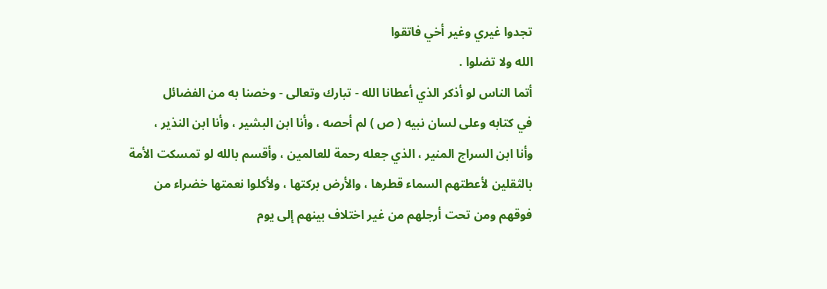تجدوا غيري وغير أخي فاتقوا
الله ولا تضلوا .
أتما الناس لو أذكر الذي أعطانا الله - تبارك وتعالى - وخصنا به من الفضائل
في كتابه وعلى لسان نبيه ( ص ) لم أحصه ، وأنا ابن البشير ، وأنا ابن النذير ،
وأنا ابن السراج المنير ، الذي جعله رحمة للعالمين ، وأقسم بالله لو تمسكت الأمة
بالثقلين لأعطتهم السماء قطرها ، والأرض بركتها ، ولأكلوا نعمتها خضراء من
فوقهم ومن تحت أرجلهم من غير اختلاف بينهم إلى يوم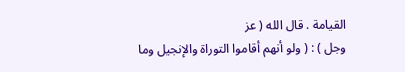القيامة . قال الله ( عز
وجل ) : ( ولو أنهم أقاموا التوراة والإنجيل وما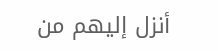أنزل إليهم من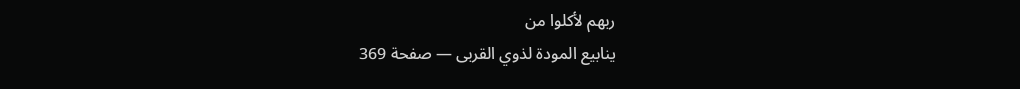ربهم لأكلوا من
ينابيع المودة لذوي القربى — صفحة 369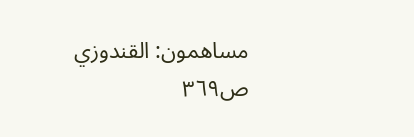مساهمون: القندوزي
ص٣٦٩